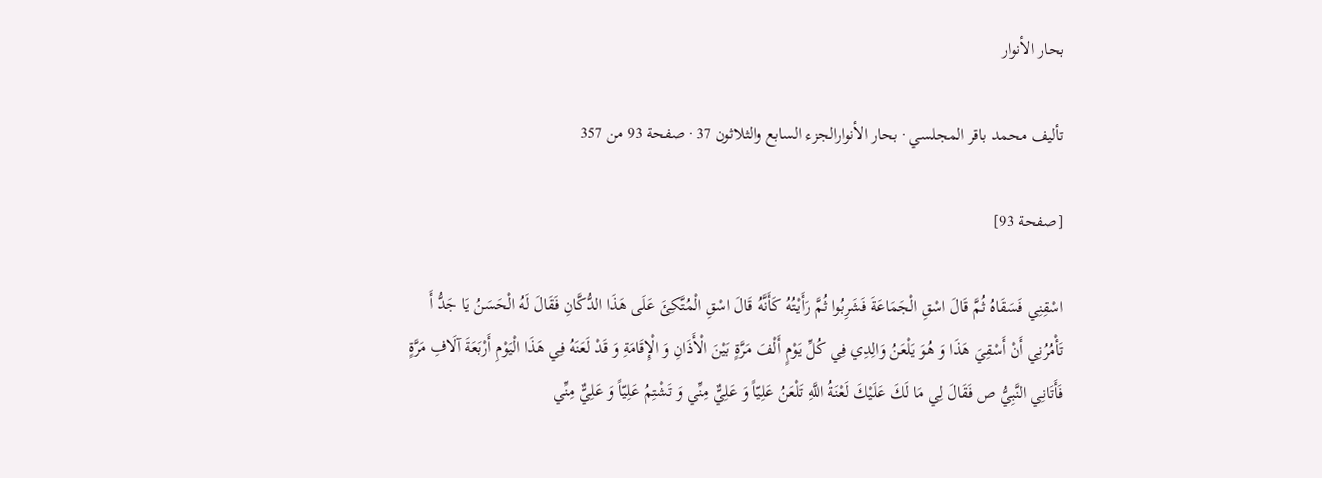بحار الأنوار

تأليف محمد باقر المجلسي · بحار الأنوارالجزء السابع والثلاثون 37 · صفحة 93 من 357

[صفحة 93]

اسْقِنِي فَسَقَاهُ ثُمَّ قَالَ اسْقِ الْجَمَاعَةَ فَشَرِبُوا ثُمَّ رَأَيْتُهُ كَأَنَّهُ قَالَ اسْقِ الْمُتَّكِئَ عَلَى هَذَا الدُّكَّانِ فَقَالَ لَهُ الْحَسَنُ يَا جَدُّ أَ تَأْمُرُنِي أَنْ أَسْقِيَ هَذَا وَ هُوَ يَلْعَنُ وَالِدِي فِي كُلِّ يَوْمٍ أَلْفَ مَرَّةٍ بَيْنَ الْأَذَانِ وَ الْإِقَامَةِ وَ قَدْ لَعَنَهُ فِي هَذَا الْيَوْمِ أَرْبَعَةَ آلَافِ مَرَّةٍ فَأَتَانِي النَّبِيُّ ص فَقَالَ لِي مَا لَكَ عَلَيْكَ لَعْنَةُ اللَّهِ تَلْعَنُ عَلِيّاً وَ عَلِيٌّ مِنِّي وَ تَشْتِمُ عَلِيّاً وَ عَلِيٌّ مِنِّي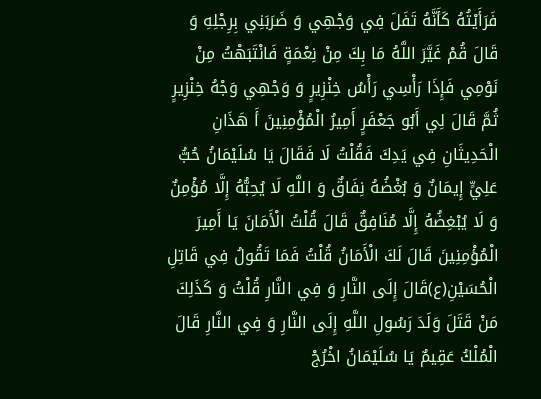فَرَأَيْتُهُ كَأَنَّهُ تَفَلَ فِي وَجْهِي وَ ضَرَبَنِي بِرِجْلِهِ وَ قَالَ قُمْ غَيَّرَ اللَّهُ مَا بِكَ مِنْ نِعْمَةٍ فَانْتَبَهْتُ مِنْ نَوْمِي فَإِذَا رَأْسِي رَأْسُ خِنْزِيرٍ وَ وَجْهِي وَجْهُ خِنْزِيرٍ ثُمَّ قَالَ لِي أَبُو جَعْفَرٍ أَمِيرُ الْمُؤْمِنِينَ أَ هَذَانِ الْحَدِيثَانِ فِي يَدِكَ فَقُلْتُ لَا فَقَالَ يَا سُلَيْمَانُ حُبُّ عَلِيٍّ إِيمَانٌ وَ بُغْضُهُ نِفَاقٌ وَ اللَّهِ لَا يُحِبُّهُ إِلَّا مُؤْمِنٌ وَ لَا يُبْغِضُهُ إِلَّا مُنَافِقٌ قَالَ قُلْتُ الْأَمَانَ يَا أَمِيرَ الْمُؤْمِنِينَ قَالَ لَكَ الْأَمَانُ قُلْتُ فَمَا تَقُولُ فِي قَاتِلِ الْحُسَيْنِ(ع)قَالَ إِلَى النَّارِ وَ فِي النَّارِ قُلْتُ وَ كَذَلِكَ مَنْ قَتَلَ وَلَدَ رَسُولِ اللَّهِ إِلَى النَّارِ وَ فِي النَّارِ قَالَ الْمُلْكُ عَقِيمٌ يَا سُلَيْمَانُ اخْرُجْ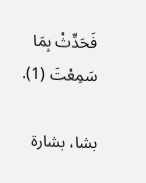فَحَدِّثْ بِمَا سَمِعْتَ (1).

بشا، بشارة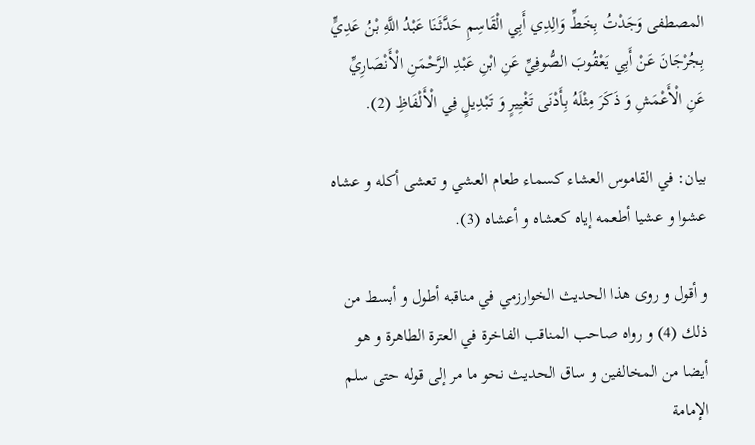المصطفى وَجَدْتُ بِخَطِّ وَالِدِي أَبِي الْقَاسِمِ حَدَّثَنَا عَبْدُ اللَّهِ بْنُ عَدِيٍّ بِجُرْجَانَ عَنْ أَبِي يَعْقُوبَ الصُّوفِيِّ عَنِ ابْنِ عَبْدِ الرَّحْمَنِ الْأَنْصَارِيِّ عَنِ الْأَعْمَشِ وَ ذَكَرَ مِثْلَهُ بِأَدْنَى تَغْيِيرٍ وَ تَبْدِيلٍ فِي الْأَلْفَاظِ (2).

بيان: في القاموس العشاء كسماء طعام العشي و تعشى أكله و عشاه عشوا و عشيا أطعمه إياه كعشاه و أعشاه (3).

و أقول و روى هذا الحديث الخوارزمي في مناقبه أطول و أبسط من ذلك (4) و رواه صاحب المناقب الفاخرة في العترة الطاهرة و هو أيضا من المخالفين و ساق الحديث نحو ما مر إلى قوله حتى سلم الإمامة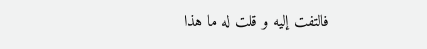فالتفت إليه و قلت له ما هذا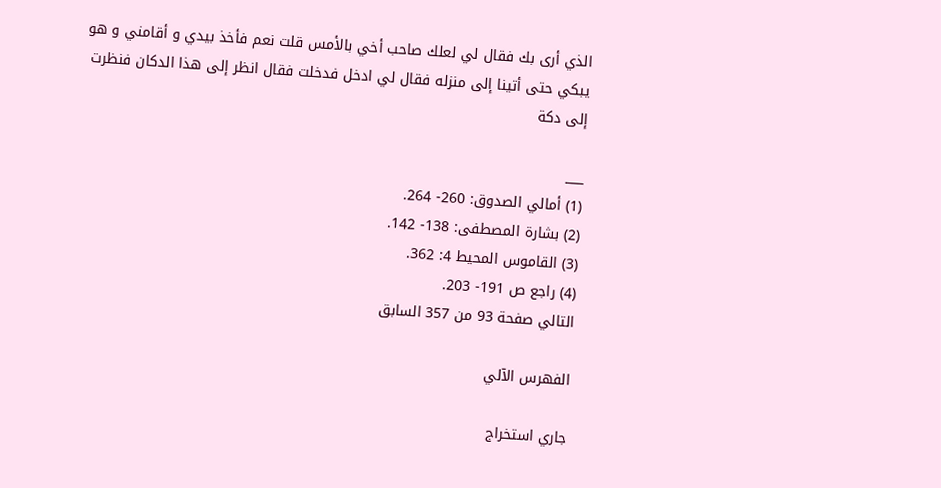الذي أرى بك فقال لي لعلك صاحب أخي بالأمس قلت نعم فأخذ بيدي و أقامني و هو يبكي حتى أتينا إلى منزله فقال لي ادخل فدخلت فقال انظر إلى هذا الدكان فنظرت إلى دكة

___
(1) أمالي الصدوق: 260- 264.
(2) بشارة المصطفى: 138- 142.
(3) القاموس المحيط 4: 362.
(4) راجع ص 191- 203.
التالي صفحة 93 من 357 السابق

الفهرس الآلي

جاري استخراج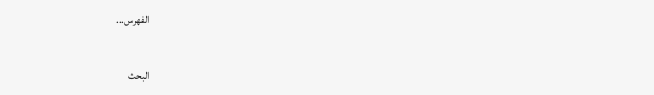الفهرس...

البحث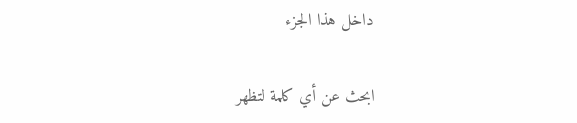داخل هذا الجزء

ابحث عن أي كلمة لتظهر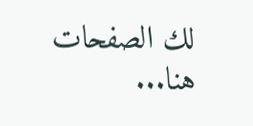لك الصفحات هنا...